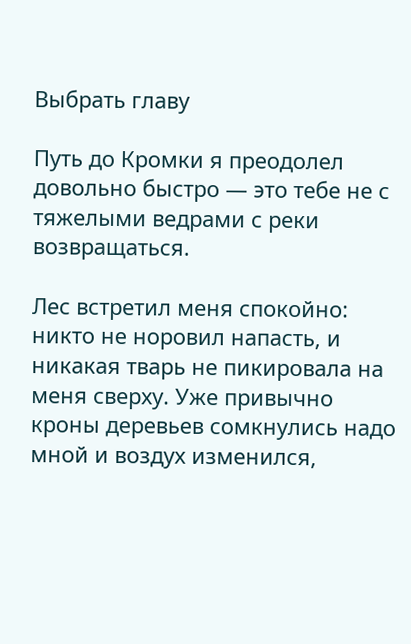Выбрать главу

Путь до Кромки я преодолел довольно быстро — это тебе не с тяжелыми ведрами с реки возвращаться.

Лес встретил меня спокойно: никто не норовил напасть, и никакая тварь не пикировала на меня сверху. Уже привычно кроны деревьев сомкнулись надо мной и воздух изменился,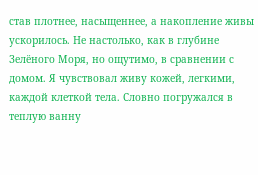став плотнее, насыщеннее, а накопление живы ускорилось. Не настолько, как в глубине Зелёного Моря, но ощутимо, в сравнении с домом. Я чувствовал живу кожей, легкими, каждой клеткой тела. Словно погружался в теплую ванну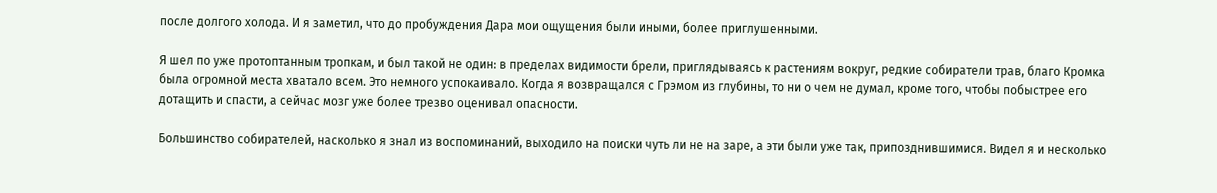после долгого холода. И я заметил, что до пробуждения Дара мои ощущения были иными, более приглушенными.

Я шел по уже протоптанным тропкам, и был такой не один: в пределах видимости брели, приглядываясь к растениям вокруг, редкие собиратели трав, благо Кромка была огромной места хватало всем. Это немного успокаивало. Когда я возвращался с Грэмом из глубины, то ни о чем не думал, кроме того, чтобы побыстрее его дотащить и спасти, а сейчас мозг уже более трезво оценивал опасности.

Большинство собирателей, насколько я знал из воспоминаний, выходило на поиски чуть ли не на заре, а эти были уже так, припозднившимися. Видел я и несколько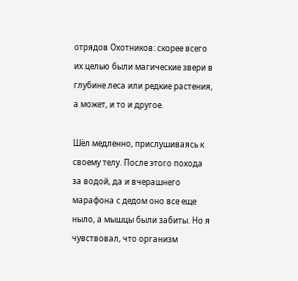отрядов Охотников: скорее всего их целью были магические звери в глубине леса или редкие растения, а может, и то и другое.

Шёл медленно, прислушиваясь к своему телу. После этого похода за водой, да и вчерашнего марафона с дедом оно все еще ныло, а мышцы были забиты. Но я чувствовал, что организм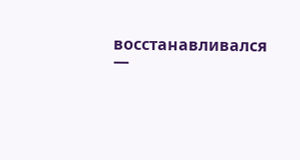восстанавливался —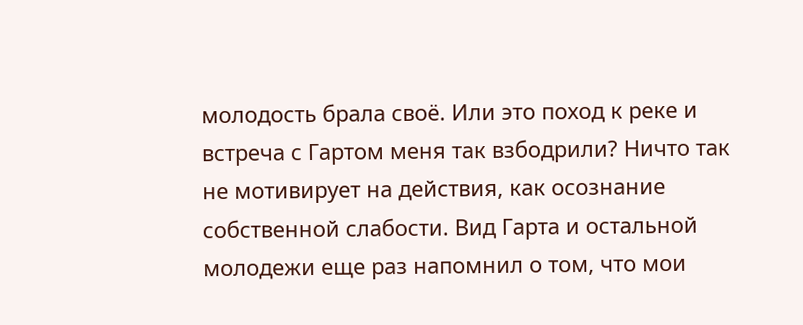молодость брала своё. Или это поход к реке и встреча с Гартом меня так взбодрили? Ничто так не мотивирует на действия, как осознание собственной слабости. Вид Гарта и остальной молодежи еще раз напомнил о том, что мои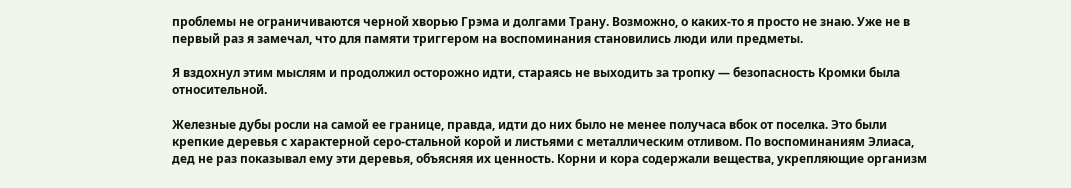проблемы не ограничиваются черной хворью Грэма и долгами Трану. Возможно, о каких-то я просто не знаю. Уже не в первый раз я замечал, что для памяти триггером на воспоминания становились люди или предметы.

Я вздохнул этим мыслям и продолжил осторожно идти, стараясь не выходить за тропку — безопасность Кромки была относительной.

Железные дубы росли на самой ее границе, правда, идти до них было не менее получаса вбок от поселка. Это были крепкие деревья с характерной серо-стальной корой и листьями с металлическим отливом. По воспоминаниям Элиаса, дед не раз показывал ему эти деревья, объясняя их ценность. Корни и кора содержали вещества, укрепляющие организм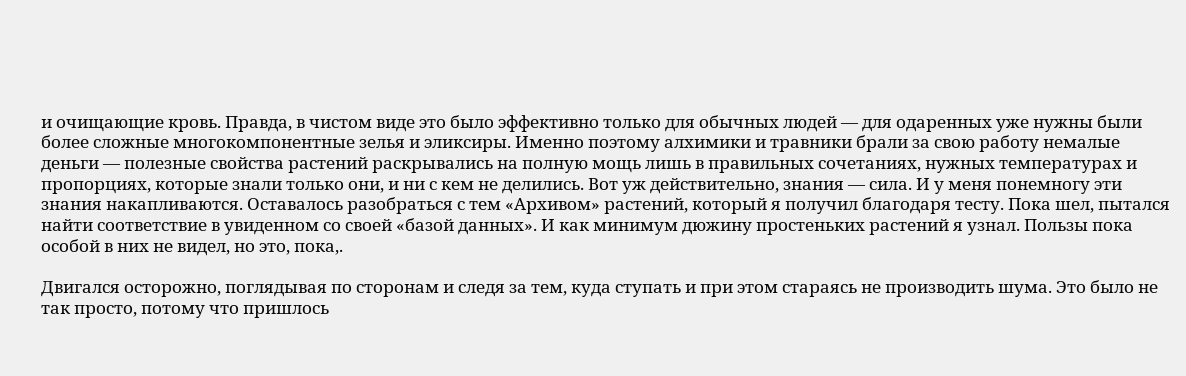и очищающие кровь. Правда, в чистом виде это было эффективно только для обычных людей — для одаренных уже нужны были более сложные многокомпонентные зелья и эликсиры. Именно поэтому алхимики и травники брали за свою работу немалые деньги — полезные свойства растений раскрывались на полную мощь лишь в правильных сочетаниях, нужных температурах и пропорциях, которые знали только они, и ни с кем не делились. Вот уж действительно, знания — сила. И у меня понемногу эти знания накапливаются. Оставалось разобраться с тем «Архивом» растений, который я получил благодаря тесту. Пока шел, пытался найти соответствие в увиденном со своей «базой данных». И как минимум дюжину простеньких растений я узнал. Пользы пока особой в них не видел, но это, пока,.

Двигался осторожно, поглядывая по сторонам и следя за тем, куда ступать и при этом стараясь не производить шума. Это было не так просто, потому что пришлось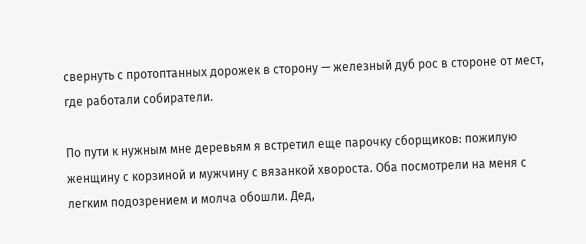свернуть с протоптанных дорожек в сторону — железный дуб рос в стороне от мест, где работали собиратели.

По пути к нужным мне деревьям я встретил еще парочку сборщиков: пожилую женщину с корзиной и мужчину с вязанкой хвороста. Оба посмотрели на меня с легким подозрением и молча обошли. Дед,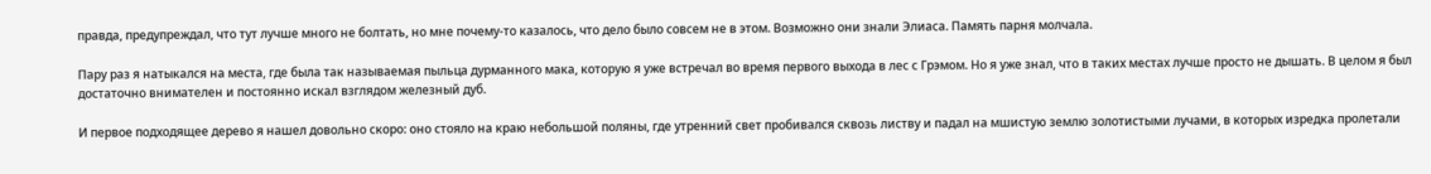правда, предупреждал, что тут лучше много не болтать, но мне почему-то казалось, что дело было совсем не в этом. Возможно они знали Элиаса. Память парня молчала.

Пару раз я натыкался на места, где была так называемая пыльца дурманного мака, которую я уже встречал во время первого выхода в лес с Грэмом. Но я уже знал, что в таких местах лучше просто не дышать. В целом я был достаточно внимателен и постоянно искал взглядом железный дуб.

И первое подходящее дерево я нашел довольно скоро: оно стояло на краю небольшой поляны, где утренний свет пробивался сквозь листву и падал на мшистую землю золотистыми лучами, в которых изредка пролетали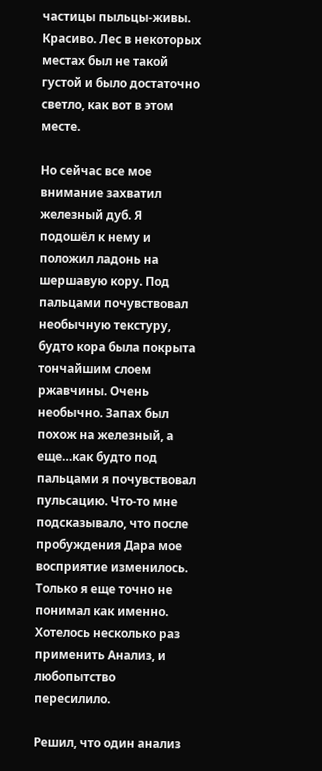частицы пыльцы-живы. Красиво. Лес в некоторых местах был не такой густой и было достаточно светло, как вот в этом месте.

Но сейчас все мое внимание захватил железный дуб. Я подошёл к нему и положил ладонь на шершавую кору. Под пальцами почувствовал необычную текстуру, будто кора была покрыта тончайшим слоем ржавчины. Очень необычно. Запах был похож на железный, а еще…как будто под пальцами я почувствовал пульсацию. Что-то мне подсказывало, что после пробуждения Дара мое восприятие изменилось. Только я еще точно не понимал как именно. Хотелось несколько раз применить Анализ, и любопытство пересилило.

Решил, что один анализ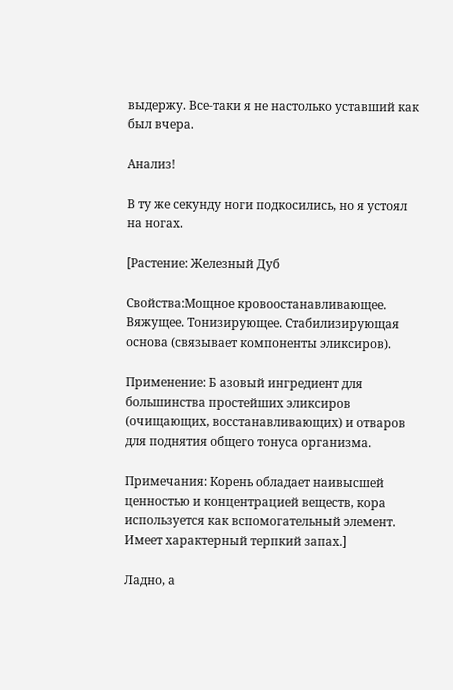выдержу. Все-таки я не настолько уставший как был вчера.

Анализ!

В ту же секунду ноги подкосились, но я устоял на ногах.

[Растение: Железный Дуб

Свойства:Мощное кровоостанавливающее. Вяжущее. Тонизирующее. Стабилизирующая основа (связывает компоненты эликсиров).

Применение: Б азовый ингредиент для большинства простейших эликсиров (очищающих, восстанавливающих) и отваров для поднятия общего тонуса организма.

Примечания: Корень обладает наивысшей ценностью и концентрацией веществ, кора используется как вспомогательный элемент. Имеет характерный терпкий запах.]

Ладно, а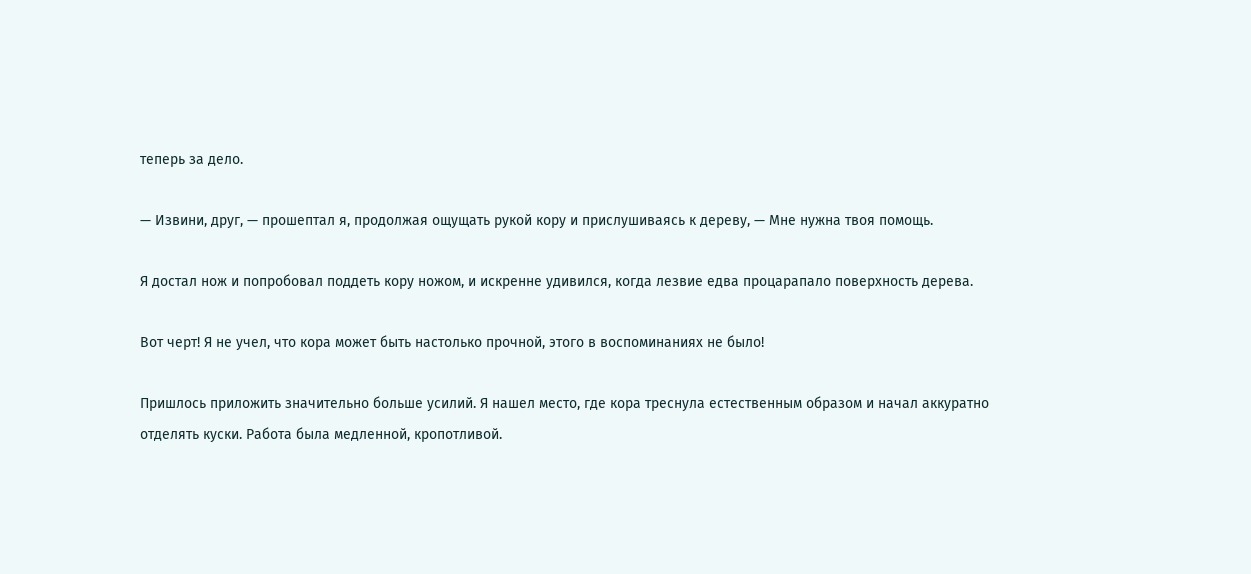теперь за дело.

— Извини, друг, — прошептал я, продолжая ощущать рукой кору и прислушиваясь к дереву, — Мне нужна твоя помощь.

Я достал нож и попробовал поддеть кору ножом, и искренне удивился, когда лезвие едва процарапало поверхность дерева.

Вот черт! Я не учел, что кора может быть настолько прочной, этого в воспоминаниях не было!

Пришлось приложить значительно больше усилий. Я нашел место, где кора треснула естественным образом и начал аккуратно отделять куски. Работа была медленной, кропотливой.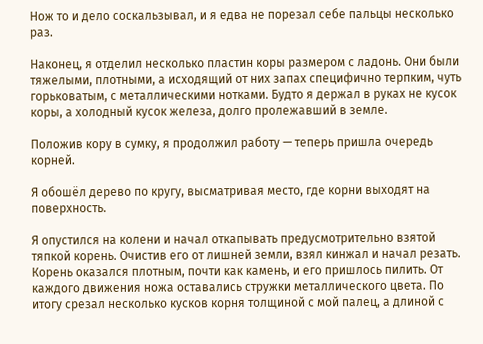Нож то и дело соскальзывал, и я едва не порезал себе пальцы несколько раз.

Наконец, я отделил несколько пластин коры размером с ладонь. Они были тяжелыми, плотными, а исходящий от них запах специфично терпким, чуть горьковатым, с металлическими нотками. Будто я держал в руках не кусок коры, а холодный кусок железа, долго пролежавший в земле.

Положив кору в сумку, я продолжил работу — теперь пришла очередь корней.

Я обошёл дерево по кругу, высматривая место, где корни выходят на поверхность.

Я опустился на колени и начал откапывать предусмотрительно взятой тяпкой корень. Очистив его от лишней земли, взял кинжал и начал резать. Корень оказался плотным, почти как камень, и его пришлось пилить. От каждого движения ножа оставались стружки металлического цвета. По итогу срезал несколько кусков корня толщиной с мой палец, а длиной с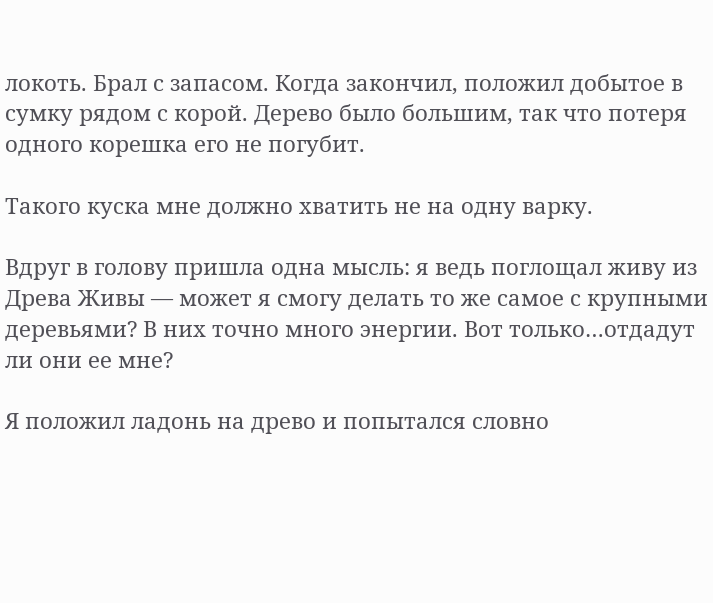локоть. Брал с запасом. Когда закончил, положил добытое в сумку рядом с корой. Дерево было большим, так что потеря одного корешка его не погубит.

Такого куска мне должно хватить не на одну варку.

Вдруг в голову пришла одна мысль: я ведь поглощал живу из Древа Живы — может я смогу делать то же самое с крупными деревьями? В них точно много энергии. Вот только…отдадут ли они ее мне?

Я положил ладонь на древо и попытался словно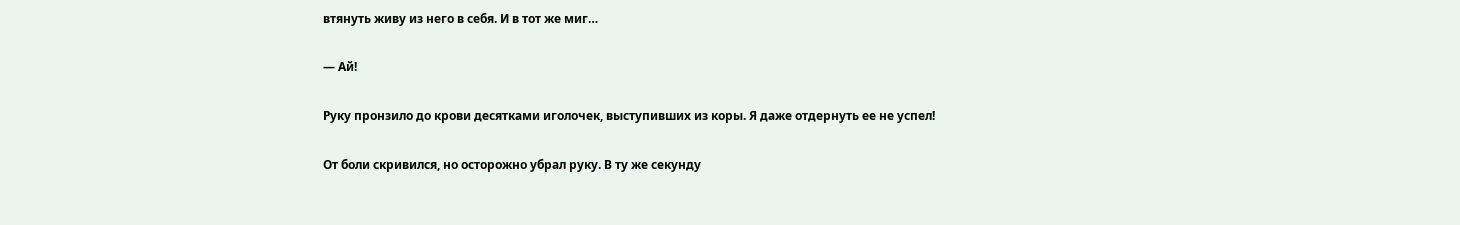втянуть живу из него в себя. И в тот же миг…

— Ай!

Руку пронзило до крови десятками иголочек, выступивших из коры. Я даже отдернуть ее не успел!

От боли скривился, но осторожно убрал руку. В ту же секунду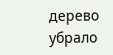дерево убрало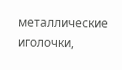металлические иголочки,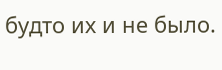будто их и не было.